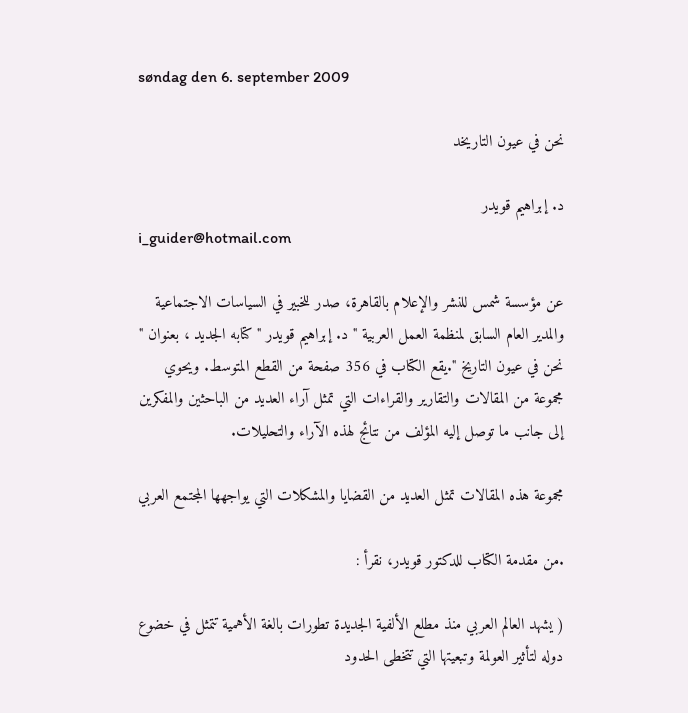søndag den 6. september 2009

نحن في عيون التاريخد

د. إبراهيم قويدر
i_guider@hotmail.com

عن مؤسسة شمس للنشر والإعلام بالقاهرة، صدر للخبير في السياسات الاجتماعية والمدير العام السابق لمنظمة العمل العربية " د. إبراهيم قويدر " كتابه الجديد ، بعنوان " نحن في عيون التاريخ ".يقع الكتاب في 356 صفحة من القطع المتوسط. ويحوي مجموعة من المقالات والتقارير والقراءات التي تمثل آراء العديد من الباحثين والمفكرين إلى جانب ما توصل إليه المؤلف من نتائج لهذه الآراء والتحليلات.

مجموعة هذه المقالات تمثل العديد من القضايا والمشكلات التي يواجهها المجتمع العربي

.من مقدمة الكتاب للدكتور قويدر، نقرأ :

( يشهد العالم العربي منذ مطلع الألفية الجديدة تطورات بالغة الأهمية تتمثل في خضوع دوله لتأثير العولمة وتبعيتها التي تتخطى الحدود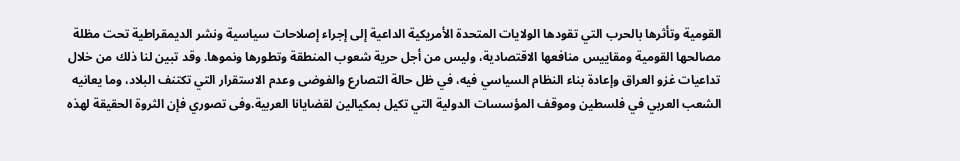القومية وتأثرها بالحرب التي تقودها الولايات المتحدة الأمريكية الداعية إلى إجراء إصلاحات سياسية ونشر الديمقراطية تحت مظلة مصالحها القومية ومقاييس منافعها الاقتصادية، وليس من أجل حرية شعوب المنطقة وتطورها ونموها. وقد تبين لنا ذلك من خلال تداعيات غزو العراق وإعادة بناء النظام السياسي فيه، في ظل حالة التصارع والفوضى وعدم الاستقرار التي تكتنف البلاد، وما يعانيه الشعب العربي في فلسطين وموقف المؤسسات الدولية التي تكيل بمكيالين لقضايانا العربية.وفى تصوري فإن الثروة الحقيقة لهذه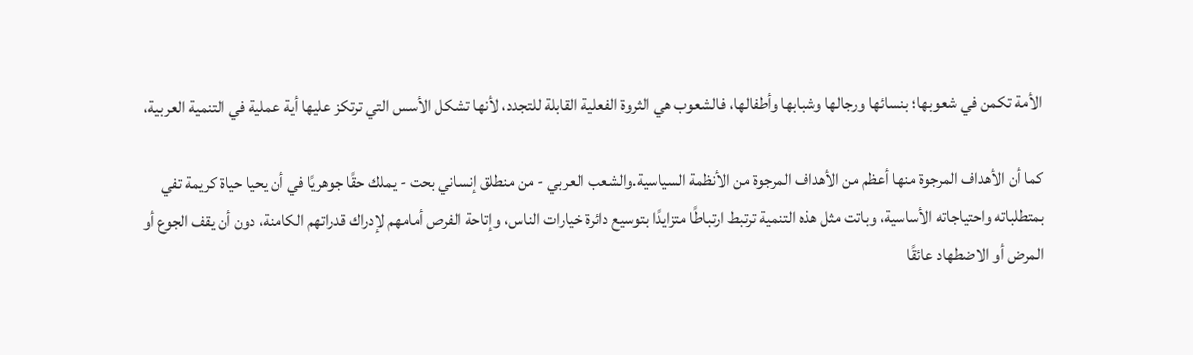الأمة تكمن في شعوبها؛ بنسائها ورجالها وشبابها وأطفالها، فالشعوب هي الثروة الفعلية القابلة للتجدد، لأنها تشكل الأسس التي ترتكز عليها أية عملية في التنمية العربية،

كما أن الأهداف المرجوة منها أعظم من الأهداف المرجوة من الأنظمة السياسية.والشعب العربي - من منطلق إنساني بحت - يملك حقًا جوهريًا في أن يحيا حياة كريمة تفي بمتطلباته واحتياجاته الأساسية، وباتت مثل هذه التنمية ترتبط ارتباطًا متزايدًا بتوسيع دائرة خيارات الناس، وإتاحة الفرص أمامهم لإدراك قدراتهم الكامنة، دون أن يقف الجوع أو المرض أو الاضطهاد عائقًا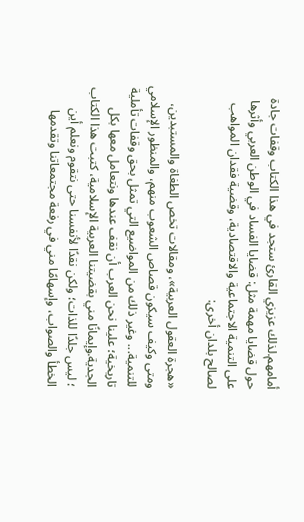أمامهم.لذلك عزيزي القارئ ستجد في هذا الكتاب وقفات جادة حول قضايا مهمة مثل: قضايا الفساد في الوطن العربي وأثرها على التنمية الاجتماعية والاقتصادية، وقضية فقدان المواهب لصالح بلدان أخرى:

«هجرة العقول العربية»، ومقالات تخص الطغاة والمستبدين، ومتى وكيف سيكون قصاص الشعوب منهم، والمنظور الإسلامي للتنمية... وغير ذلك من المواضيع التي تمثل بحق وقفات تأملية تاريخية؛ علينا نحن العرب أن نقف عندها ونتعامل معها بكل الجدية.وإيمانًا مني بقضيتنا العربية الإسلامية، كتبت هذا الكتاب ؛ ليس جلدًا للذات؛ ولكن نقدًا لأنفسنا حتى نتقوم ونعلم أين الخطأ والصواب، وإسهامًا مني في رفعة مجتمعاتنا وتقدمها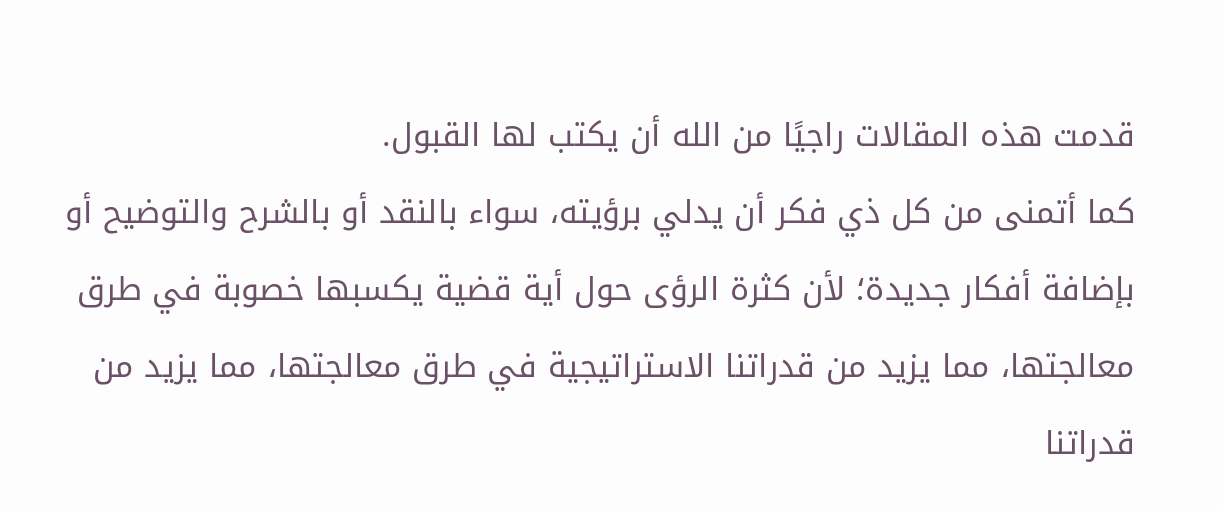قدمت هذه المقالات راجيًا من الله أن يكتب لها القبول.
كما أتمنى من كل ذي فكر أن يدلي برؤيته، سواء بالنقد أو بالشرح والتوضيح أو بإضافة أفكار جديدة؛ لأن كثرة الرؤى حول أية قضية يكسبها خصوبة في طرق معالجتها، مما يزيد من قدراتنا الاستراتيجية في طرق معالجتها، مما يزيد من قدراتنا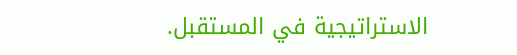الاستراتيجية في المستقبل.